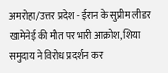अमरोहा/उत्तर प्रदेश - ईरान के सुप्रीम लीडर खामेनेई की मौत पर भारी आक्रोश, शिया समुदाय ने विरोध प्रदर्शन कर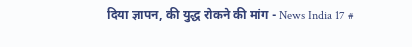दिया ज्ञापन, की युद्ध रोकने की मांग - News India 17 #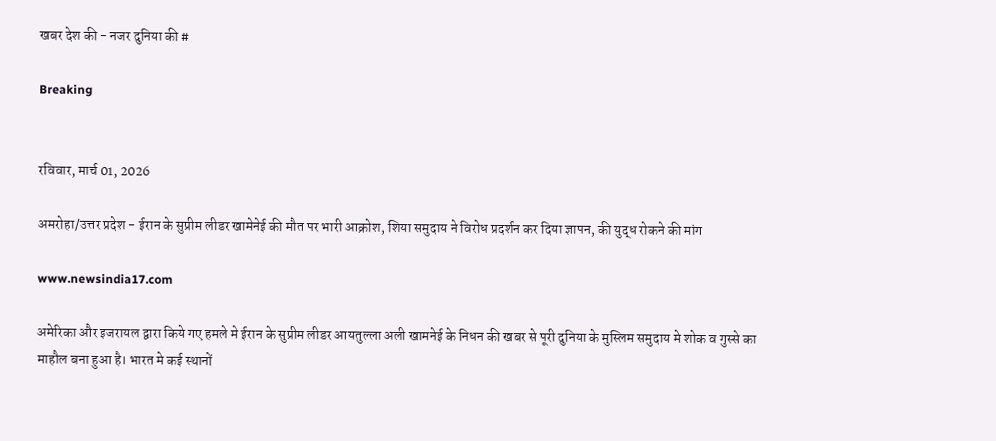खबर देश की - नजर दुनिया की #

Breaking


रविवार, मार्च 01, 2026

अमरोहा/उत्तर प्रदेश - ईरान के सुप्रीम लीडर खामेनेई की मौत पर भारी आक्रोश, शिया समुदाय ने विरोध प्रदर्शन कर दिया ज्ञापन, की युद्ध रोकने की मांग

www.newsindia17.com

अमेरिका और इजरायल द्वारा किये गए हमले मे ईरान के सुप्रीम लीडर आयतुल्ला अली खामनेई के निधन की खबर से पूरी दुनिया के मुस्लिम समुदाय मे शोक व गुस्से का माहौल बना हुआ है। भारत मे कई स्थानों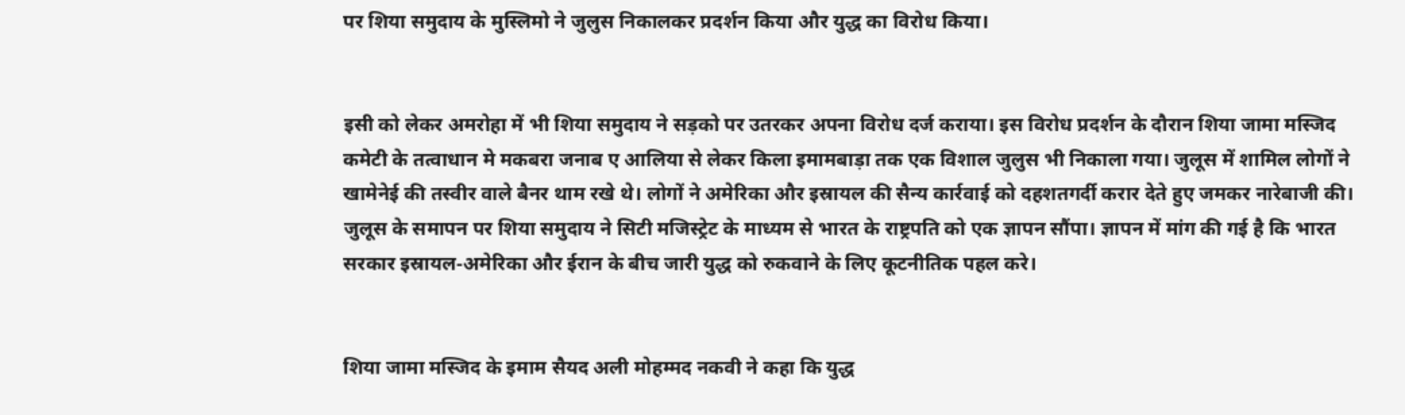पर शिया समुदाय के मुस्लिमो ने जुलुस निकालकर प्रदर्शन किया और युद्ध का विरोध किया।


इसी को लेकर अमरोहा में भी शिया समुदाय ने सड़को पर उतरकर अपना विरोध दर्ज कराया। इस विरोध प्रदर्शन के दौरान शिया जामा मस्जिद कमेटी के तत्वाधान मे मकबरा जनाब ए आलिया से लेकर किला इमामबाड़ा तक एक विशाल जुलुस भी निकाला गया। जुलूस में शामिल लोगों ने खामेनेई की तस्वीर वाले बैनर थाम रखे थे। लोगों ने अमेरिका और इस्रायल की सैन्य कार्रवाई को दहशतगर्दी करार देते हुए जमकर नारेबाजी की। जुलूस के समापन पर शिया समुदाय ने सिटी मजिस्ट्रेट के माध्यम से भारत के राष्ट्रपति को एक ज्ञापन सौंपा। ज्ञापन में मांग की गई है कि भारत सरकार इस्रायल-अमेरिका और ईरान के बीच जारी युद्ध को रुकवाने के लिए कूटनीतिक पहल करे।


शिया जामा मस्जिद के इमाम सैयद अली मोहम्मद नकवी ने कहा कि युद्ध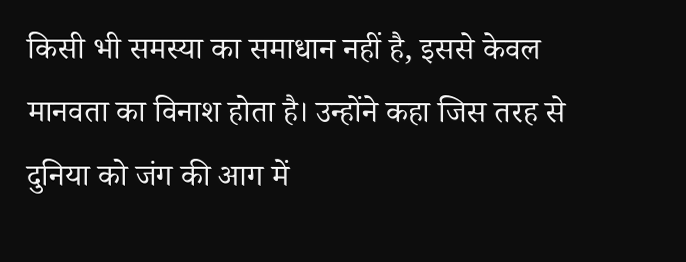किसी भी समस्या का समाधान नहीं है, इससे केवल मानवता का विनाश होता है। उन्होंने कहा जिस तरह से दुनिया को जंग की आग में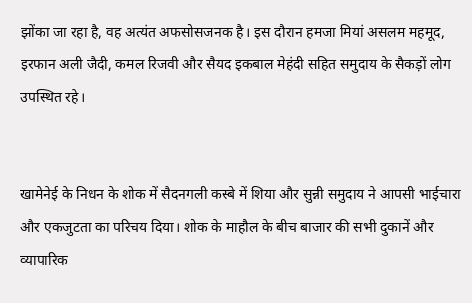झोंका जा रहा है, वह अत्यंत अफसोसजनक है। इस दौरान हमजा मियां असलम महमूद, इरफान अली जैदी, कमल रिजवी और सैयद इकबाल मेहंदी सहित समुदाय के सैकड़ों लोग उपस्थित रहे।


खामेनेई के निधन के शोक में सैदनगली कस्बे में शिया और सुन्नी समुदाय ने आपसी भाईचारा और एकजुटता का परिचय दिया। शोक के माहौल के बीच बाजार की सभी दुकानें और व्यापारिक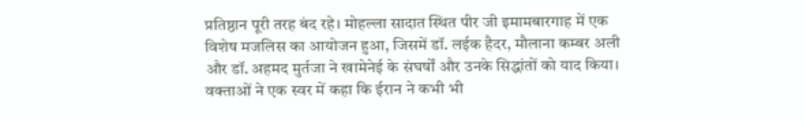प्रतिष्ठान पूरी तरह बंद रहे। मोहल्ला सादात स्थित पीर जी इमामबारगाह में एक विशेष मजलिस का आयोजन हुआ, जिसमें डॉ. लईक हैदर, मौलाना कम्बर अली और डॉ. अहमद मुर्तजा ने खामेनेई के संघर्षों और उनके सिद्धांतों को याद किया। वक्ताओं ने एक स्वर में कहा कि ईरान ने कभी भी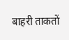बाहरी ताकतों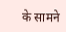के सामने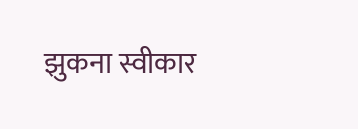झुकना स्वीकार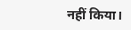नहीं किया।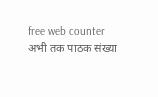free web counter
अभी तक पाठक संख्या